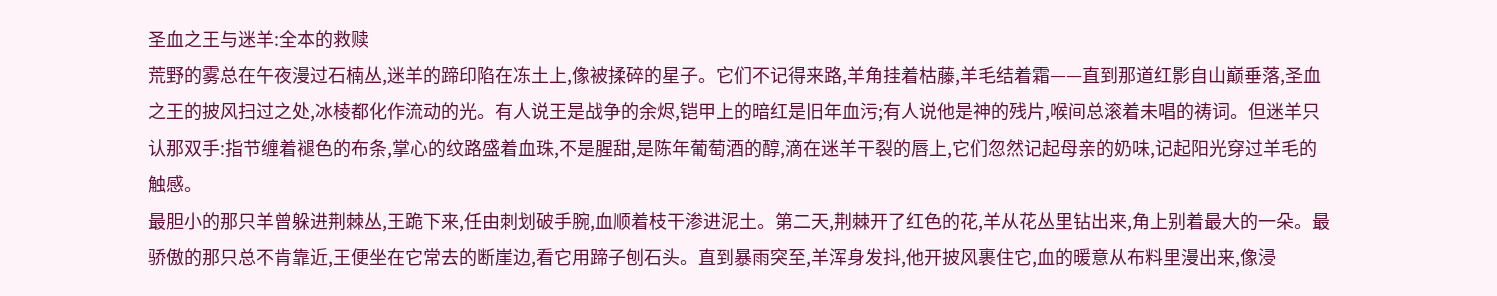圣血之王与迷羊:全本的救赎
荒野的雾总在午夜漫过石楠丛,迷羊的蹄印陷在冻土上,像被揉碎的星子。它们不记得来路,羊角挂着枯藤,羊毛结着霜——直到那道红影自山巅垂落,圣血之王的披风扫过之处,冰棱都化作流动的光。有人说王是战争的余烬,铠甲上的暗红是旧年血污;有人说他是神的残片,喉间总滚着未唱的祷词。但迷羊只认那双手:指节缠着褪色的布条,掌心的纹路盛着血珠,不是腥甜,是陈年葡萄酒的醇,滴在迷羊干裂的唇上,它们忽然记起母亲的奶味,记起阳光穿过羊毛的触感。
最胆小的那只羊曾躲进荆棘丛,王跪下来,任由刺划破手腕,血顺着枝干渗进泥土。第二天,荆棘开了红色的花,羊从花丛里钻出来,角上别着最大的一朵。最骄傲的那只总不肯靠近,王便坐在它常去的断崖边,看它用蹄子刨石头。直到暴雨突至,羊浑身发抖,他开披风裹住它,血的暖意从布料里漫出来,像浸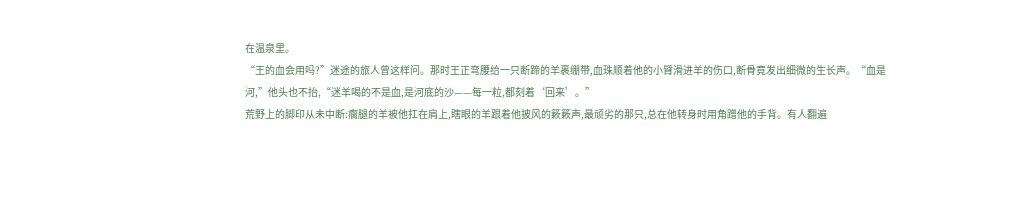在温泉里。
“王的血会用吗?”迷途的旅人曾这样问。那时王正弯腰给一只断蹄的羊裹绷带,血珠顺着他的小臂滑进羊的伤口,断骨竟发出细微的生长声。“血是河,”他头也不抬,“迷羊喝的不是血,是河底的沙——每一粒,都刻着‘回来’。”
荒野上的脚印从未中断:瘸腿的羊被他扛在肩上,瞎眼的羊跟着他披风的簌簌声,最顽劣的那只,总在他转身时用角蹭他的手背。有人翻遍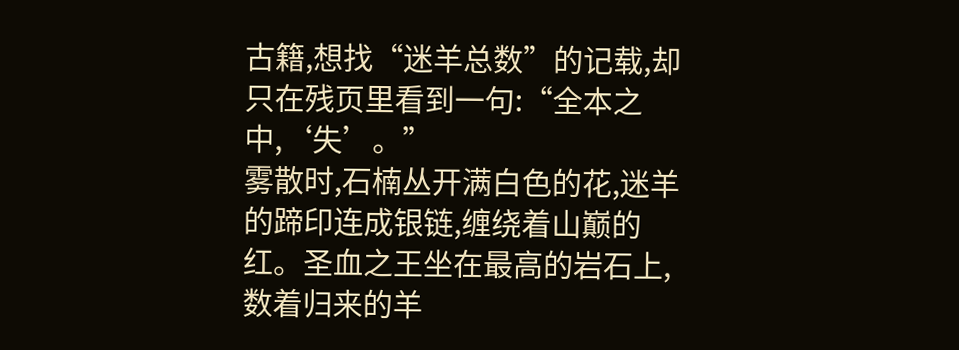古籍,想找“迷羊总数”的记载,却只在残页里看到一句:“全本之中,‘失’。”
雾散时,石楠丛开满白色的花,迷羊的蹄印连成银链,缠绕着山巅的红。圣血之王坐在最高的岩石上,数着归来的羊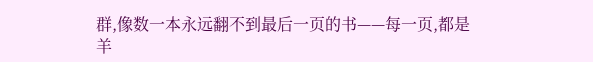群,像数一本永远翻不到最后一页的书——每一页,都是羊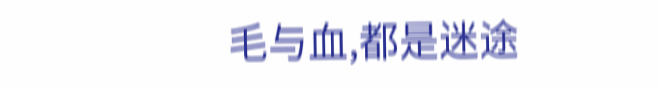毛与血,都是迷途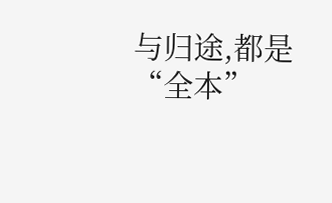与归途,都是“全本”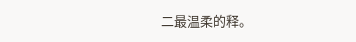二最温柔的释。